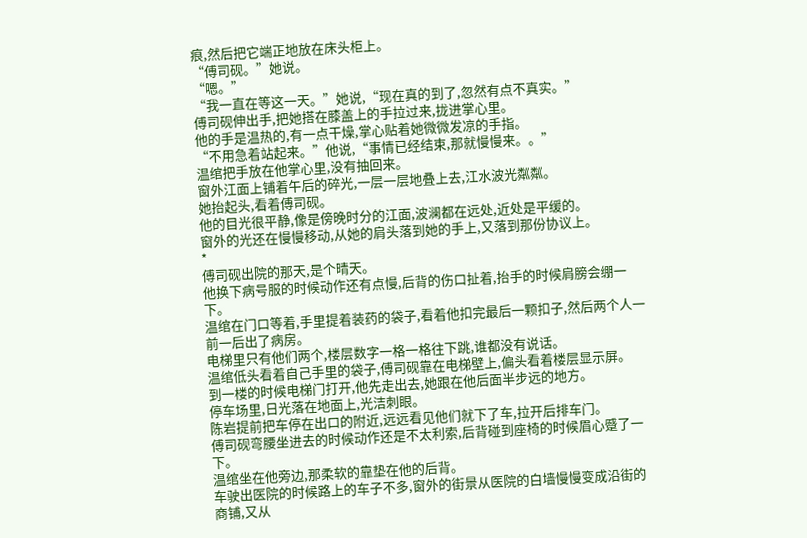痕,然后把它端正地放在床头柜上。
“傅司砚。”她说。
“嗯。”
“我一直在等这一天。”她说,“现在真的到了,忽然有点不真实。”
傅司砚伸出手,把她搭在膝盖上的手拉过来,拢进掌心里。
他的手是温热的,有一点干燥,掌心贴着她微微发凉的手指。
“不用急着站起来。”他说,“事情已经结束,那就慢慢来。。”
温绾把手放在他掌心里,没有抽回来。
窗外江面上铺着午后的碎光,一层一层地叠上去,江水波光粼粼。
她抬起头,看着傅司砚。
他的目光很平静,像是傍晚时分的江面,波澜都在远处,近处是平缓的。
窗外的光还在慢慢移动,从她的肩头落到她的手上,又落到那份协议上。
*
傅司砚出院的那天,是个晴天。
他换下病号服的时候动作还有点慢,后背的伤口扯着,抬手的时候肩膀会绷一下。
温绾在门口等着,手里提着装药的袋子,看着他扣完最后一颗扣子,然后两个人一前一后出了病房。
电梯里只有他们两个,楼层数字一格一格往下跳,谁都没有说话。
温绾低头看着自己手里的袋子,傅司砚靠在电梯壁上,偏头看着楼层显示屏。
到一楼的时候电梯门打开,他先走出去,她跟在他后面半步远的地方。
停车场里,日光落在地面上,光洁刺眼。
陈岩提前把车停在出口的附近,远远看见他们就下了车,拉开后排车门。
傅司砚弯腰坐进去的时候动作还是不太利索,后背碰到座椅的时候眉心蹙了一下。
温绾坐在他旁边,那柔软的靠垫在他的后背。
车驶出医院的时候路上的车子不多,窗外的街景从医院的白墙慢慢变成沿街的商铺,又从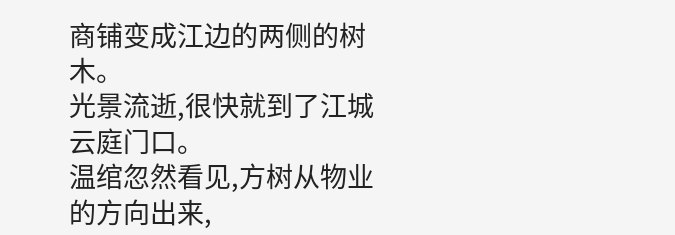商铺变成江边的两侧的树木。
光景流逝,很快就到了江城云庭门口。
温绾忽然看见,方树从物业的方向出来,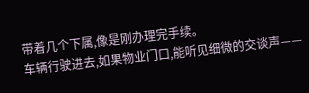带着几个下属,像是刚办理完手续。
车辆行驶进去,如果物业门口,能听见细微的交谈声——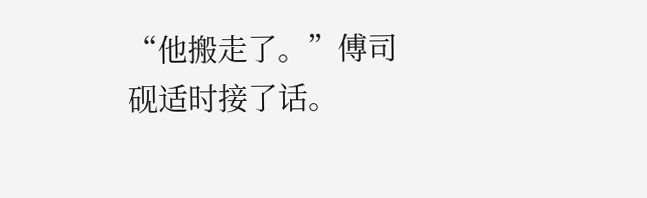“他搬走了。”傅司砚适时接了话。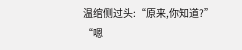温绾侧过头:“原来,你知道?”
“嗯